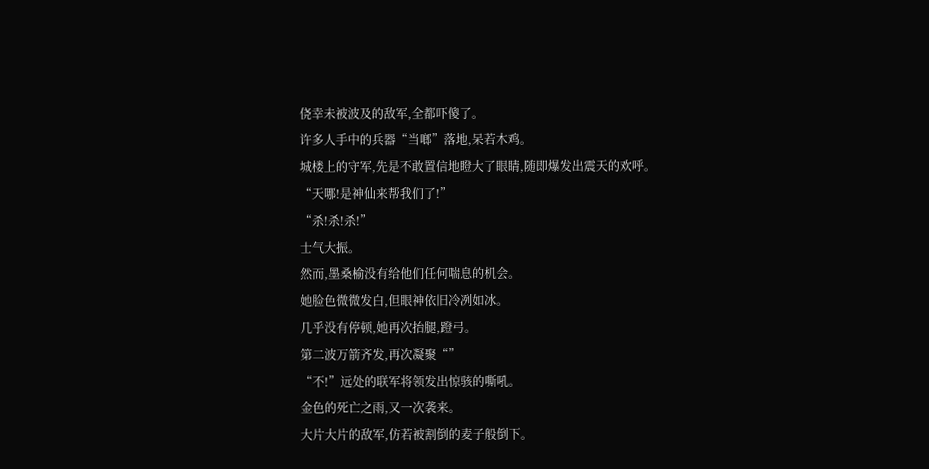侥幸未被波及的敌军,全都吓傻了。
许多人手中的兵器“当啷”落地,呆若木鸡。
城楼上的守军,先是不敢置信地瞪大了眼睛,随即爆发出震天的欢呼。
“天哪!是神仙来帮我们了!”
“杀!杀!杀!”
士气大振。
然而,墨桑榆没有给他们任何喘息的机会。
她脸色微微发白,但眼神依旧冷冽如冰。
几乎没有停顿,她再次抬腿,蹬弓。
第二波万箭齐发,再次凝聚“”
“不!”远处的联军将领发出惊骇的嘶吼。
金色的死亡之雨,又一次袭来。
大片大片的敌军,仿若被割倒的麦子般倒下。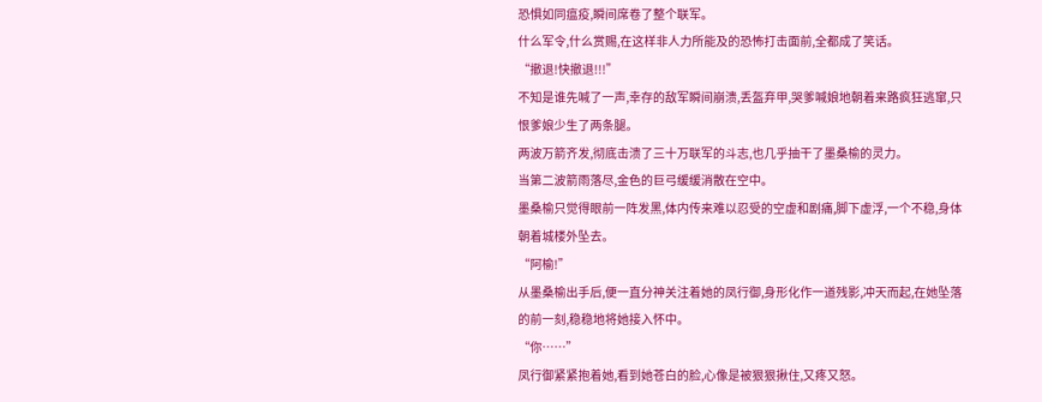恐惧如同瘟疫,瞬间席卷了整个联军。
什么军令,什么赏赐,在这样非人力所能及的恐怖打击面前,全都成了笑话。
“撤退!快撤退!!!”
不知是谁先喊了一声,幸存的敌军瞬间崩溃,丢盔弃甲,哭爹喊娘地朝着来路疯狂逃窜,只恨爹娘少生了两条腿。
两波万箭齐发,彻底击溃了三十万联军的斗志,也几乎抽干了墨桑榆的灵力。
当第二波箭雨落尽,金色的巨弓缓缓消散在空中。
墨桑榆只觉得眼前一阵发黑,体内传来难以忍受的空虚和剧痛,脚下虚浮,一个不稳,身体朝着城楼外坠去。
“阿榆!”
从墨桑榆出手后,便一直分神关注着她的凤行御,身形化作一道残影,冲天而起,在她坠落的前一刻,稳稳地将她接入怀中。
“你……”
凤行御紧紧抱着她,看到她苍白的脸,心像是被狠狠揪住,又疼又怒。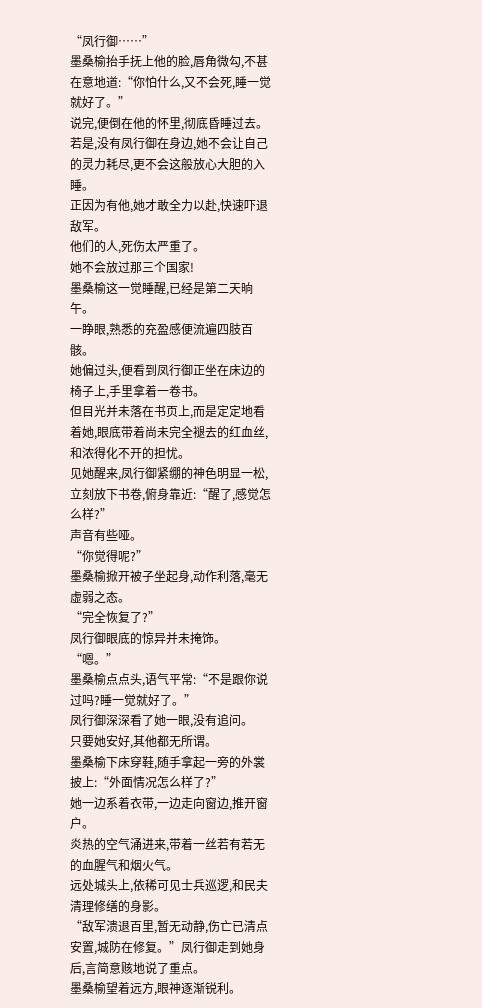“凤行御……”
墨桑榆抬手抚上他的脸,唇角微勾,不甚在意地道:“你怕什么,又不会死,睡一觉就好了。”
说完,便倒在他的怀里,彻底昏睡过去。
若是,没有凤行御在身边,她不会让自己的灵力耗尽,更不会这般放心大胆的入睡。
正因为有他,她才敢全力以赴,快速吓退敌军。
他们的人,死伤太严重了。
她不会放过那三个国家!
墨桑榆这一觉睡醒,已经是第二天晌午。
一睁眼,熟悉的充盈感便流遍四肢百骸。
她偏过头,便看到凤行御正坐在床边的椅子上,手里拿着一卷书。
但目光并未落在书页上,而是定定地看着她,眼底带着尚未完全褪去的红血丝,和浓得化不开的担忧。
见她醒来,凤行御紧绷的神色明显一松,立刻放下书卷,俯身靠近:“醒了,感觉怎么样?”
声音有些哑。
“你觉得呢?”
墨桑榆掀开被子坐起身,动作利落,毫无虚弱之态。
“完全恢复了?”
凤行御眼底的惊异并未掩饰。
“嗯。”
墨桑榆点点头,语气平常:“不是跟你说过吗?睡一觉就好了。”
凤行御深深看了她一眼,没有追问。
只要她安好,其他都无所谓。
墨桑榆下床穿鞋,随手拿起一旁的外裳披上:“外面情况怎么样了?”
她一边系着衣带,一边走向窗边,推开窗户。
炎热的空气涌进来,带着一丝若有若无的血腥气和烟火气。
远处城头上,依稀可见士兵巡逻,和民夫清理修缮的身影。
“敌军溃退百里,暂无动静,伤亡已清点安置,城防在修复。”凤行御走到她身后,言简意赅地说了重点。
墨桑榆望着远方,眼神逐渐锐利。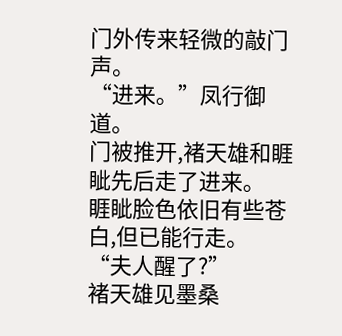门外传来轻微的敲门声。
“进来。”凤行御道。
门被推开,褚天雄和睚眦先后走了进来。
睚眦脸色依旧有些苍白,但已能行走。
“夫人醒了?”
褚天雄见墨桑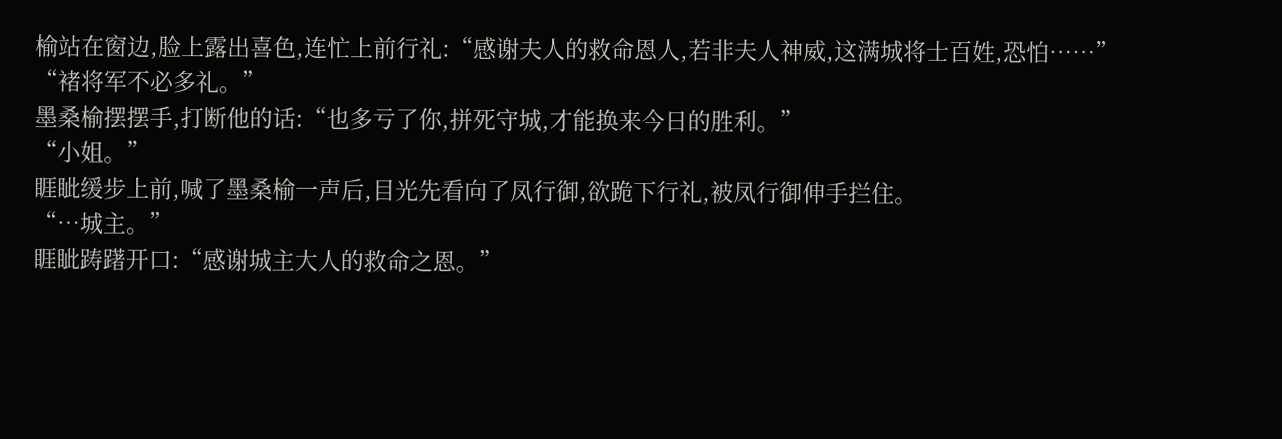榆站在窗边,脸上露出喜色,连忙上前行礼:“感谢夫人的救命恩人,若非夫人神威,这满城将士百姓,恐怕……”
“褚将军不必多礼。”
墨桑榆摆摆手,打断他的话:“也多亏了你,拼死守城,才能换来今日的胜利。”
“小姐。”
睚眦缓步上前,喊了墨桑榆一声后,目光先看向了凤行御,欲跪下行礼,被凤行御伸手拦住。
“…城主。”
睚眦踌躇开口:“感谢城主大人的救命之恩。”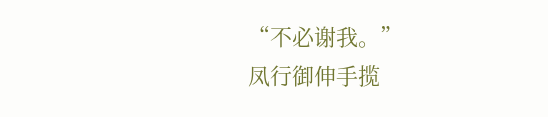“不必谢我。”
凤行御伸手揽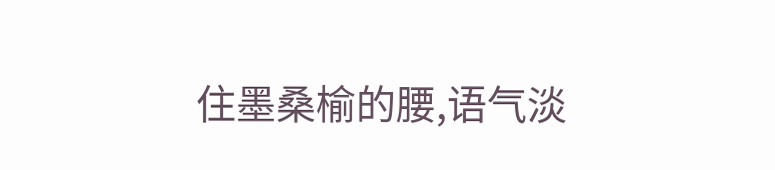住墨桑榆的腰,语气淡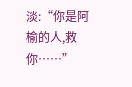淡:“你是阿榆的人,救你……”